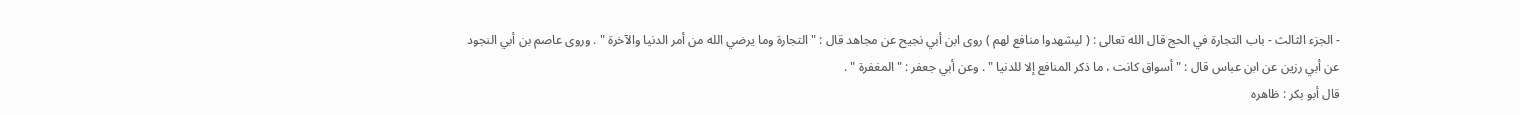- الجزء الثالث - باب التجارة في الحج قال الله تعالى : ( ليشهدوا منافع لهم ) روى ابن أبي نجيح عن مجاهد قال : " التجارة وما يرضي الله من أمر الدنيا والآخرة " . وروى عاصم بن أبي النجود عن أبي رزين عن ابن عباس قال : " أسواق كانت ، ما ذكر المنافع إلا للدنيا " . وعن أبي جعفر : " المغفرة " .
قال أبو بكر : ظاهره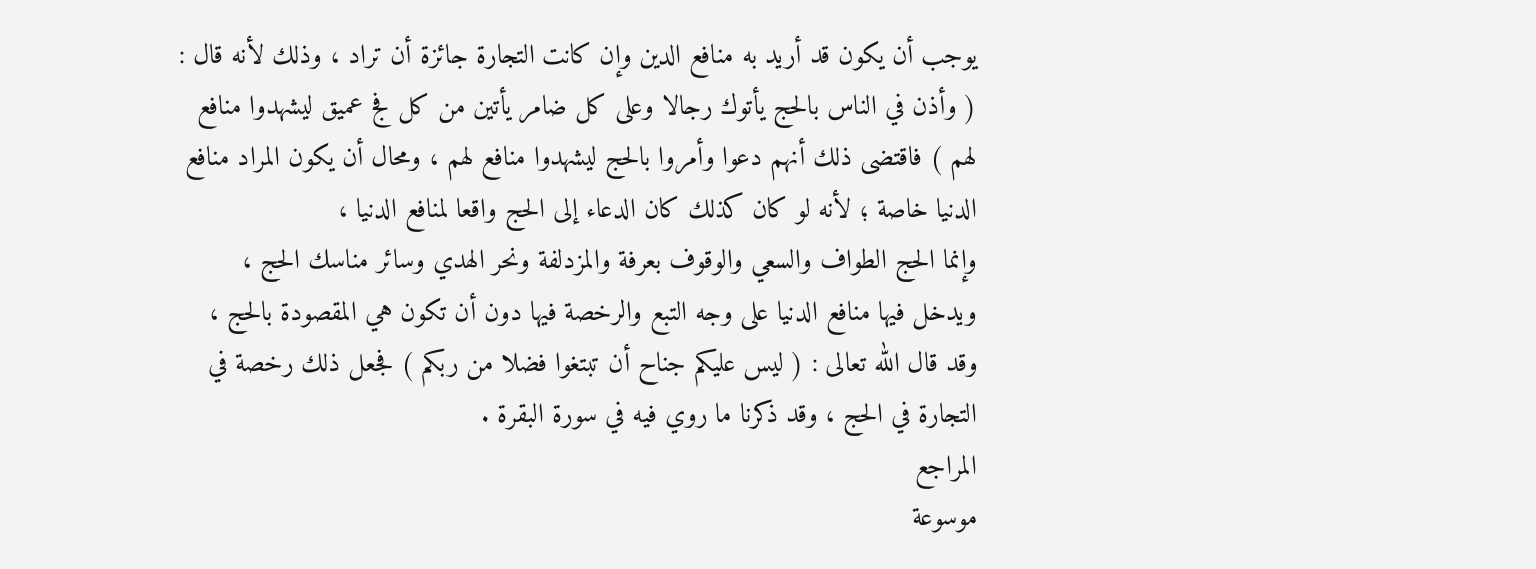يوجب أن يكون قد أريد به منافع الدين وإن كانت التجارة جائزة أن تراد ، وذلك لأنه قال : ( وأذن في الناس بالحج يأتوك رجالا وعلى كل ضامر يأتين من كل فج عميق ليشهدوا منافع لهم ) فاقتضى ذلك أنهم دعوا وأمروا بالحج ليشهدوا منافع لهم ، ومحال أن يكون المراد منافع الدنيا خاصة ؛ لأنه لو كان كذلك كان الدعاء إلى الحج واقعا لمنافع الدنيا ،
وإنما الحج الطواف والسعي والوقوف بعرفة والمزدلفة ونحر الهدي وسائر مناسك الحج ، ويدخل فيها منافع الدنيا على وجه التبع والرخصة فيها دون أن تكون هي المقصودة بالحج ، وقد قال الله تعالى : ( ليس عليكم جناح أن تبتغوا فضلا من ربكم ) فجعل ذلك رخصة في التجارة في الحج ، وقد ذكرنا ما روي فيه في سورة البقرة .
المراجع
موسوعة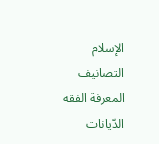الإسلام
التصانيف
المعرفة الفقه الدّيانات